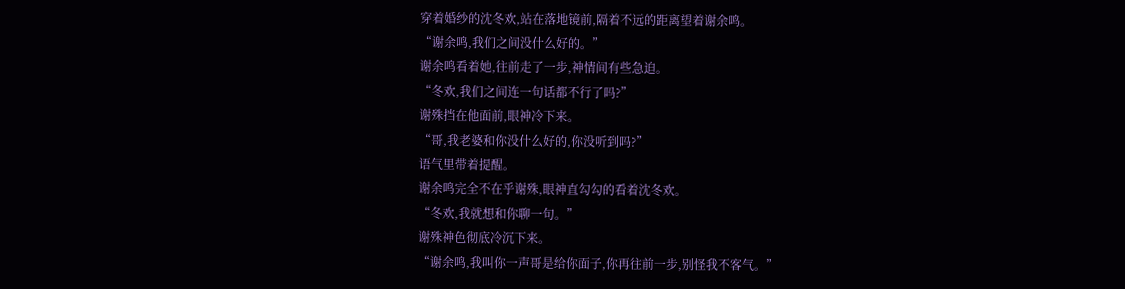穿着婚纱的沈冬欢,站在落地镜前,隔着不远的距离望着谢余鸣。
“谢余鸣,我们之间没什么好的。”
谢余鸣看着她,往前走了一步,神情间有些急迫。
“冬欢,我们之间连一句话都不行了吗?”
谢殊挡在他面前,眼神冷下来。
“哥,我老婆和你没什么好的,你没听到吗?”
语气里带着提醒。
谢余鸣完全不在乎谢殊,眼神直勾勾的看着沈冬欢。
“冬欢,我就想和你聊一句。”
谢殊神色彻底冷沉下来。
“谢余鸣,我叫你一声哥是给你面子,你再往前一步,别怪我不客气。”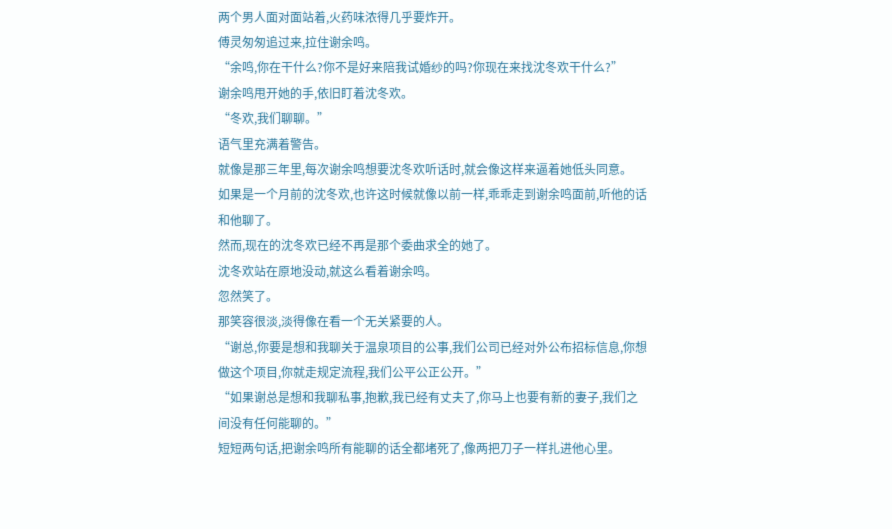两个男人面对面站着,火药味浓得几乎要炸开。
傅灵匆匆追过来,拉住谢余鸣。
“余鸣,你在干什么?你不是好来陪我试婚纱的吗?你现在来找沈冬欢干什么?”
谢余鸣甩开她的手,依旧盯着沈冬欢。
“冬欢,我们聊聊。”
语气里充满着警告。
就像是那三年里,每次谢余鸣想要沈冬欢听话时,就会像这样来逼着她低头同意。
如果是一个月前的沈冬欢,也许这时候就像以前一样,乖乖走到谢余鸣面前,听他的话和他聊了。
然而,现在的沈冬欢已经不再是那个委曲求全的她了。
沈冬欢站在原地没动,就这么看着谢余鸣。
忽然笑了。
那笑容很淡,淡得像在看一个无关紧要的人。
“谢总,你要是想和我聊关于温泉项目的公事,我们公司已经对外公布招标信息,你想做这个项目,你就走规定流程,我们公平公正公开。”
“如果谢总是想和我聊私事,抱歉,我已经有丈夫了,你马上也要有新的妻子,我们之间没有任何能聊的。”
短短两句话,把谢余鸣所有能聊的话全都堵死了,像两把刀子一样扎进他心里。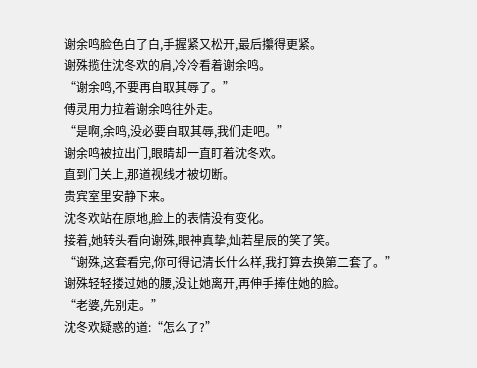谢余鸣脸色白了白,手握紧又松开,最后攥得更紧。
谢殊揽住沈冬欢的肩,冷冷看着谢余鸣。
“谢余鸣,不要再自取其辱了。”
傅灵用力拉着谢余鸣往外走。
“是啊,余鸣,没必要自取其辱,我们走吧。”
谢余鸣被拉出门,眼睛却一直盯着沈冬欢。
直到门关上,那道视线才被切断。
贵宾室里安静下来。
沈冬欢站在原地,脸上的表情没有变化。
接着,她转头看向谢殊,眼神真挚,灿若星辰的笑了笑。
“谢殊,这套看完,你可得记清长什么样,我打算去换第二套了。”
谢殊轻轻搂过她的腰,没让她离开,再伸手捧住她的脸。
“老婆,先别走。”
沈冬欢疑惑的道:“怎么了?”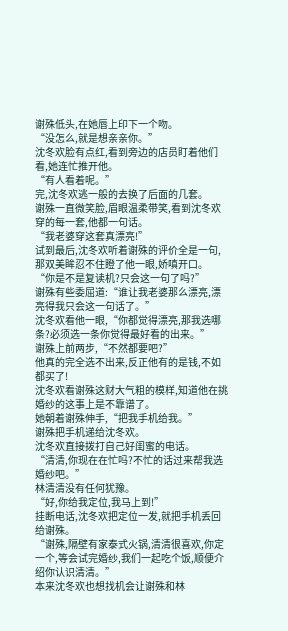谢殊低头,在她唇上印下一个吻。
“没怎么,就是想亲亲你。”
沈冬欢脸有点红,看到旁边的店员盯着他们看,她连忙推开他。
“有人看着呢。”
完,沈冬欢逃一般的去换了后面的几套。
谢殊一直微笑脸,眉眼温柔带笑,看到沈冬欢穿的每一套,他都一句话。
“我老婆穿这套真漂亮!”
试到最后,沈冬欢听着谢殊的评价全是一句,那双美眸忍不住瞪了他一眼,娇嗔开口。
“你是不是复读机?只会这一句了吗?”
谢殊有些委屈道:“谁让我老婆那么漂亮,漂亮得我只会这一句话了。”
沈冬欢看他一眼,“你都觉得漂亮,那我选哪条?必须选一条你觉得最好看的出来。”
谢殊上前两步,“不然都要吧?”
他真的完全选不出来,反正他有的是钱,不如都买了!
沈冬欢看谢殊这财大气粗的模样,知道他在挑婚纱的这事上是不靠谱了。
她朝着谢殊伸手,“把我手机给我。”
谢殊把手机递给沈冬欢。
沈冬欢直接拨打自己好闺蜜的电话。
“清清,你现在在忙吗?不忙的话过来帮我选婚纱吧。”
林清清没有任何犹豫。
“好,你给我定位,我马上到!”
挂断电话,沈冬欢把定位一发,就把手机丢回给谢殊。
“谢殊,隔壁有家泰式火锅,清清很喜欢,你定一个,等会试完婚纱,我们一起吃个饭,顺便介绍你认识清清。”
本来沈冬欢也想找机会让谢殊和林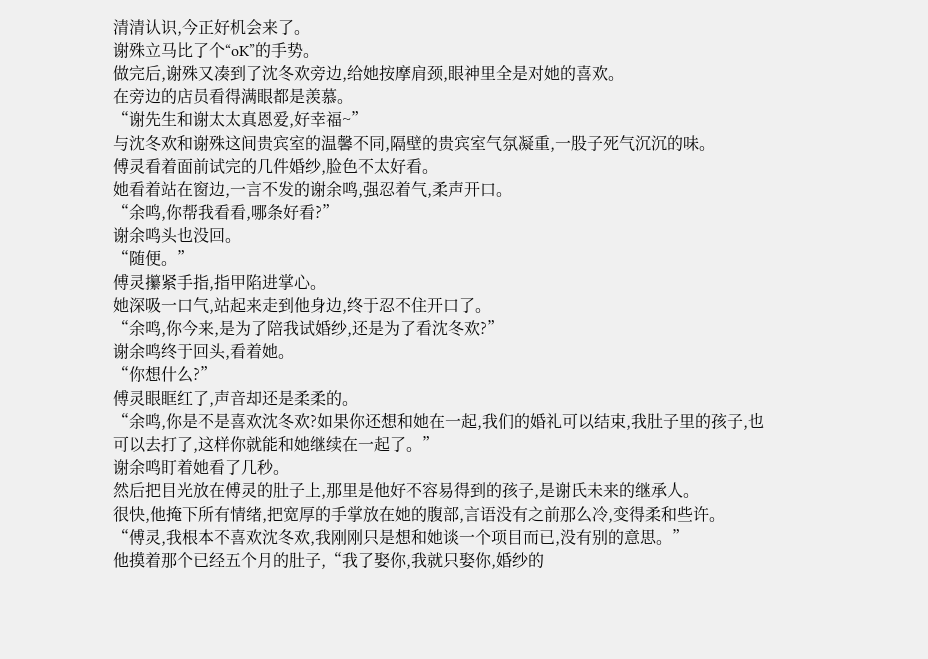清清认识,今正好机会来了。
谢殊立马比了个“oK”的手势。
做完后,谢殊又凑到了沈冬欢旁边,给她按摩肩颈,眼神里全是对她的喜欢。
在旁边的店员看得满眼都是羡慕。
“谢先生和谢太太真恩爱,好幸福~”
与沈冬欢和谢殊这间贵宾室的温馨不同,隔壁的贵宾室气氛凝重,一股子死气沉沉的味。
傅灵看着面前试完的几件婚纱,脸色不太好看。
她看着站在窗边,一言不发的谢余鸣,强忍着气,柔声开口。
“余鸣,你帮我看看,哪条好看?”
谢余鸣头也没回。
“随便。”
傅灵攥紧手指,指甲陷进掌心。
她深吸一口气,站起来走到他身边,终于忍不住开口了。
“余鸣,你今来,是为了陪我试婚纱,还是为了看沈冬欢?”
谢余鸣终于回头,看着她。
“你想什么?”
傅灵眼眶红了,声音却还是柔柔的。
“余鸣,你是不是喜欢沈冬欢?如果你还想和她在一起,我们的婚礼可以结束,我肚子里的孩子,也可以去打了,这样你就能和她继续在一起了。”
谢余鸣盯着她看了几秒。
然后把目光放在傅灵的肚子上,那里是他好不容易得到的孩子,是谢氏未来的继承人。
很快,他掩下所有情绪,把宽厚的手掌放在她的腹部,言语没有之前那么冷,变得柔和些许。
“傅灵,我根本不喜欢沈冬欢,我刚刚只是想和她谈一个项目而已,没有别的意思。”
他摸着那个已经五个月的肚子,“我了娶你,我就只娶你,婚纱的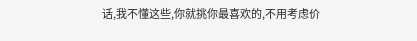话,我不懂这些,你就挑你最喜欢的,不用考虑价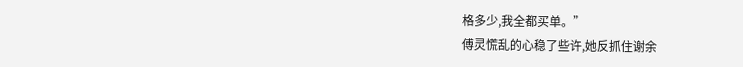格多少,我全都买单。”
傅灵慌乱的心稳了些许,她反抓住谢余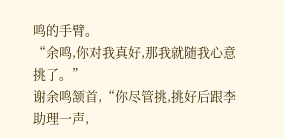鸣的手臂。
“余鸣,你对我真好,那我就随我心意挑了。”
谢余鸣颔首,“你尽管挑,挑好后跟李助理一声,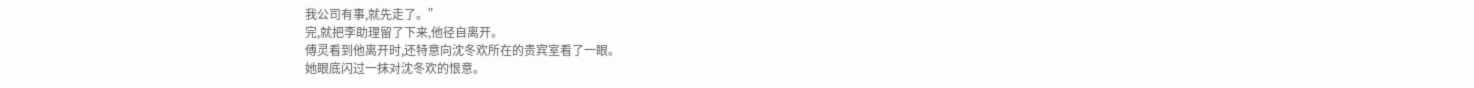我公司有事,就先走了。”
完,就把李助理留了下来,他径自离开。
傅灵看到他离开时,还特意向沈冬欢所在的贵宾室看了一眼。
她眼底闪过一抹对沈冬欢的恨意。